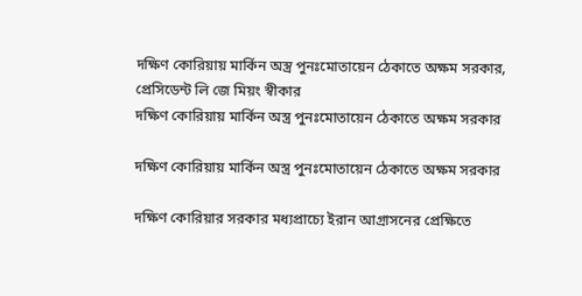দক্ষিণ কোরিয়ায় মার্কিন অস্ত্র পুনঃমোতায়েন ঠেকাতে অক্ষম সরকার, প্রেসিডেন্ট লি জে মিয়ং স্বীকার
দক্ষিণ কোরিয়ায় মার্কিন অস্ত্র পুনঃমোতায়েন ঠেকাতে অক্ষম সরকার

দক্ষিণ কোরিয়ায় মার্কিন অস্ত্র পুনঃমোতায়েন ঠেকাতে অক্ষম সরকার

দক্ষিণ কোরিয়ার সরকার মধ্যপ্রাচ্যে ইরান আগ্রাসনের প্রেক্ষিতে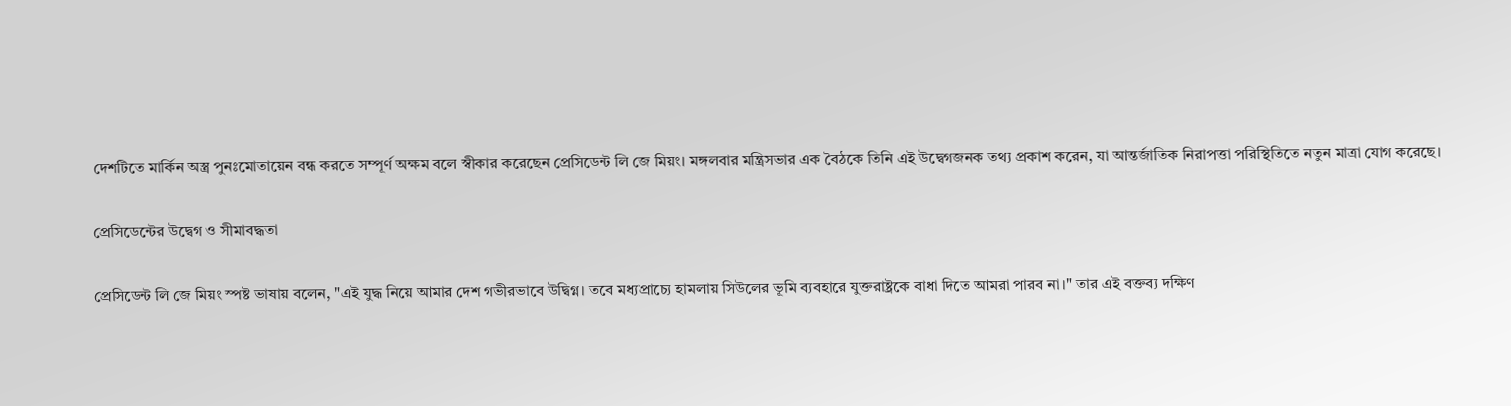দেশটিতে মার্কিন অস্ত্র পুনঃমোতায়েন বন্ধ করতে সম্পূর্ণ অক্ষম বলে স্বীকার করেছেন প্রেসিডেন্ট লি জে মিয়ং। মঙ্গলবার মন্ত্রিসভার এক বৈঠকে তিনি এই উদ্বেগজনক তথ্য প্রকাশ করেন, যা আন্তর্জাতিক নিরাপত্তা পরিস্থিতিতে নতুন মাত্রা যোগ করেছে।

প্রেসিডেন্টের উদ্বেগ ও সীমাবদ্ধতা

প্রেসিডেন্ট লি জে মিয়ং স্পষ্ট ভাষায় বলেন, "এই যুদ্ধ নিয়ে আমার দেশ গভীরভাবে উদ্বিগ্ন। তবে মধ্যপ্রাচ্যে হামলায় সিউলের ভূমি ব্যবহারে যুক্তরাষ্ট্রকে বাধা দিতে আমরা পারব না।" তার এই বক্তব্য দক্ষিণ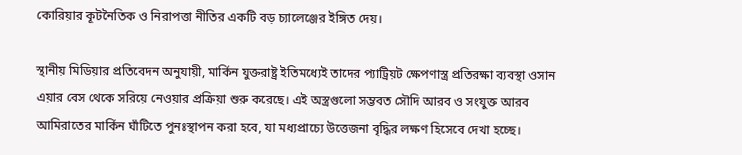কোরিয়ার কূটনৈতিক ও নিরাপত্তা নীতির একটি বড় চ্যালেঞ্জের ইঙ্গিত দেয়।

স্থানীয় মিডিয়ার প্রতিবেদন অনুযায়ী, মার্কিন যুক্তরাষ্ট্র ইতিমধ্যেই তাদের প্যাট্রিয়ট ক্ষেপণাস্ত্র প্রতিরক্ষা ব্যবস্থা ওসান এয়ার বেস থেকে সরিয়ে নেওয়ার প্রক্রিয়া শুরু করেছে। এই অস্ত্রগুলো সম্ভবত সৌদি আরব ও সংযুক্ত আরব আমিরাতের মার্কিন ঘাঁটিতে পুনঃস্থাপন করা হবে, যা মধ্যপ্রাচ্যে উত্তেজনা বৃদ্ধির লক্ষণ হিসেবে দেখা হচ্ছে।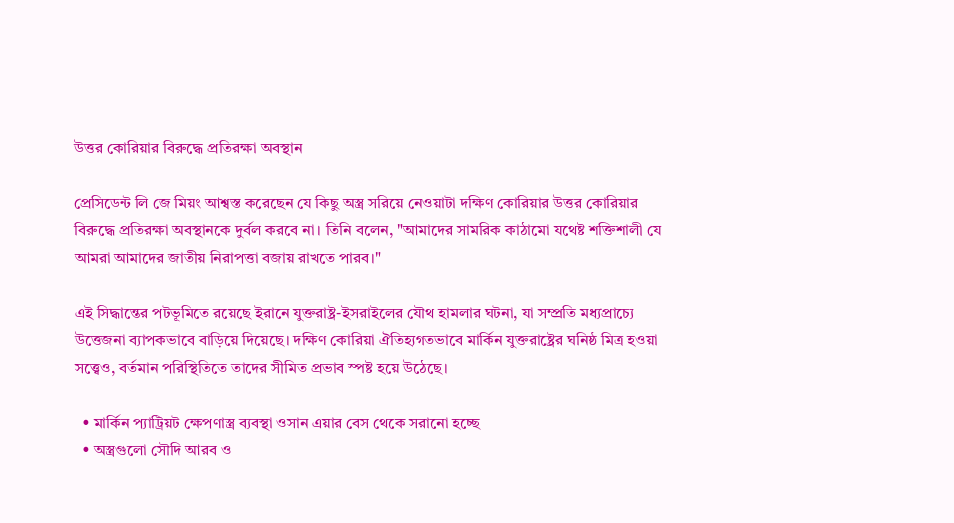উত্তর কোরিয়ার বিরুদ্ধে প্রতিরক্ষা অবস্থান

প্রেসিডেন্ট লি জে মিয়ং আশ্বস্ত করেছেন যে কিছু অস্ত্র সরিয়ে নেওয়াটা দক্ষিণ কোরিয়ার উত্তর কোরিয়ার বিরুদ্ধে প্রতিরক্ষা অবস্থানকে দুর্বল করবে না। তিনি বলেন, "আমাদের সামরিক কাঠামো যথেষ্ট শক্তিশালী যে আমরা আমাদের জাতীয় নিরাপত্তা বজায় রাখতে পারব।"

এই সিদ্ধান্তের পটভূমিতে রয়েছে ইরানে যুক্তরাষ্ট্র-ইসরাইলের যৌথ হামলার ঘটনা, যা সম্প্রতি মধ্যপ্রাচ্যে উত্তেজনা ব্যাপকভাবে বাড়িয়ে দিয়েছে। দক্ষিণ কোরিয়া ঐতিহ্যগতভাবে মার্কিন যুক্তরাষ্ট্রের ঘনিষ্ঠ মিত্র হওয়া সত্ত্বেও, বর্তমান পরিস্থিতিতে তাদের সীমিত প্রভাব স্পষ্ট হয়ে উঠেছে।

  • মার্কিন প্যাট্রিয়ট ক্ষেপণাস্ত্র ব্যবস্থা ওসান এয়ার বেস থেকে সরানো হচ্ছে
  • অস্ত্রগুলো সৌদি আরব ও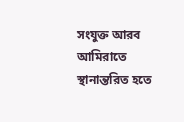সংযুক্ত আরব আমিরাতে স্থানান্তরিত হতে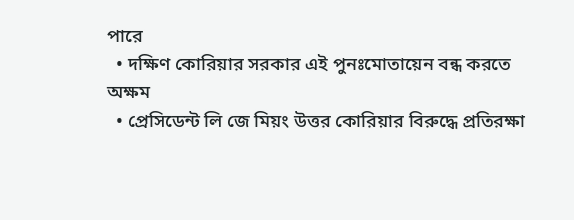পারে
  • দক্ষিণ কোরিয়ার সরকার এই পুনঃমোতায়েন বন্ধ করতে অক্ষম
  • প্রেসিডেন্ট লি জে মিয়ং উত্তর কোরিয়ার বিরুদ্ধে প্রতিরক্ষা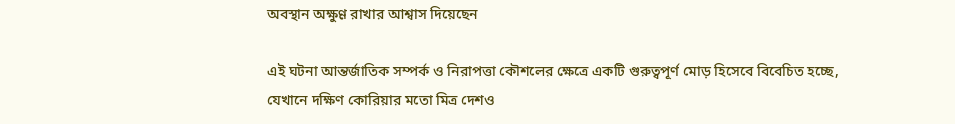অবস্থান অক্ষুণ্ণ রাখার আশ্বাস দিয়েছেন

এই ঘটনা আন্তর্জাতিক সম্পর্ক ও নিরাপত্তা কৌশলের ক্ষেত্রে একটি গুরুত্বপূর্ণ মোড় হিসেবে বিবেচিত হচ্ছে, যেখানে দক্ষিণ কোরিয়ার মতো মিত্র দেশও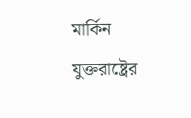মার্কিন যুক্তরাষ্ট্রের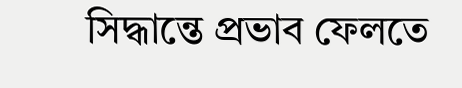সিদ্ধান্তে প্রভাব ফেলতে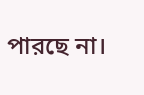পারছে না।